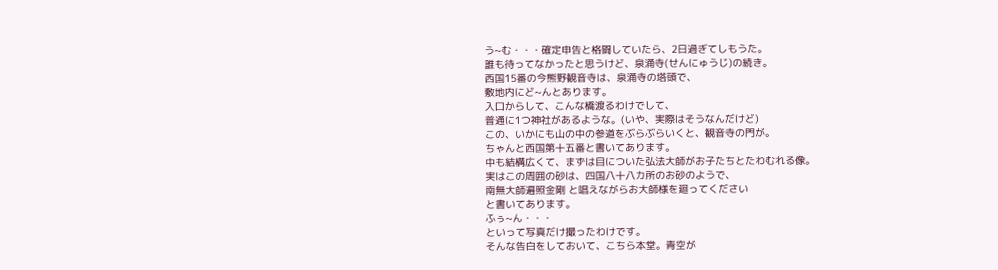う~む・・・確定申告と格闘していたら、2日過ぎてしもうた。
誰も待ってなかったと思うけど、泉涌寺(せんにゅうじ)の続き。
西国15番の今熊野観音寺は、泉涌寺の塔頭で、
敷地内にど~んとあります。
入口からして、こんな橋渡るわけでして、
普通に1つ神社があるような。(いや、実際はそうなんだけど)
この、いかにも山の中の参道をぶらぶらいくと、観音寺の門が。
ちゃんと西国第十五番と書いてあります。
中も結構広くて、まずは目についた弘法大師がお子たちとたわむれる像。
実はこの周囲の砂は、四国八十八カ所のお砂のようで、
南無大師遍照金剛 と唱えながらお大師様を廻ってください
と書いてあります。
ふぅ~ん・・・
といって写真だけ撮ったわけです。
そんな告白をしておいて、こちら本堂。青空が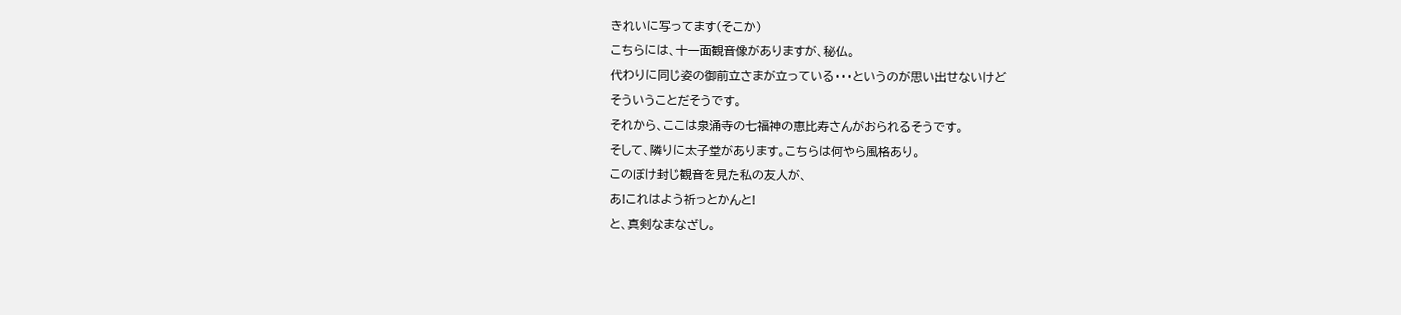きれいに写ってます(そこか)
こちらには、十一面観音像がありますが、秘仏。
代わりに同じ姿の御前立さまが立っている・・・というのが思い出せないけど
そういうことだそうです。
それから、ここは泉涌寺の七福神の恵比寿さんがおられるそうです。
そして、隣りに太子堂があります。こちらは何やら風格あり。
このぼけ封じ観音を見た私の友人が、
あ!これはよう祈っとかんと!
と、真剣なまなざし。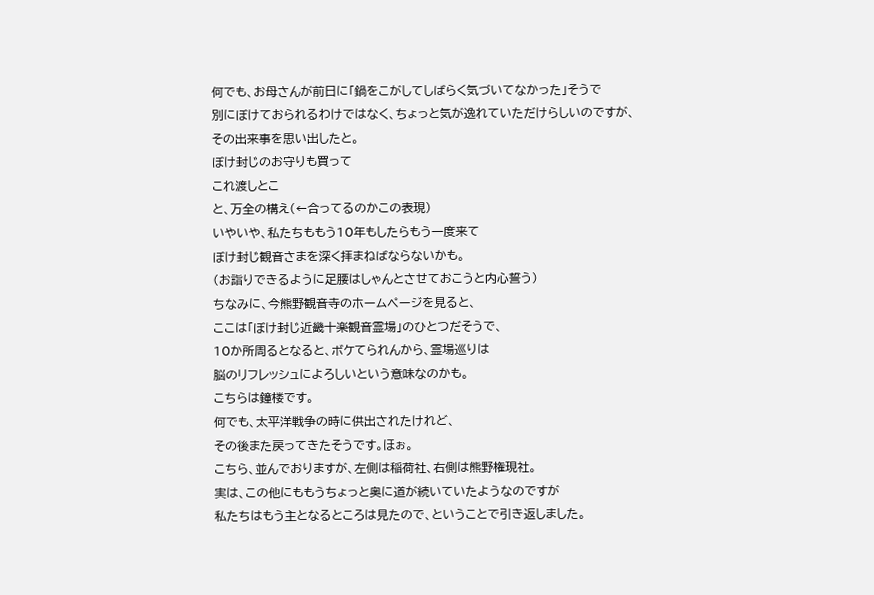何でも、お母さんが前日に「鍋をこがしてしばらく気づいてなかった」そうで
別にぼけておられるわけではなく、ちょっと気が逸れていただけらしいのですが、
その出来事を思い出したと。
ぼけ封じのお守りも買って
これ渡しとこ
と、万全の構え(←合ってるのかこの表現)
いやいや、私たちももう10年もしたらもう一度来て
ぼけ封じ観音さまを深く拝まねばならないかも。
(お詣りできるように足腰はしゃんとさせておこうと内心誓う)
ちなみに、今熊野観音寺のホームページを見ると、
ここは「ぼけ封じ近畿十楽観音霊場」のひとつだそうで、
10か所周るとなると、ボケてられんから、霊場巡りは
脳のリフレッシュによろしいという意味なのかも。
こちらは鐘楼です。
何でも、太平洋戦争の時に供出されたけれど、
その後また戻ってきたそうです。ほぉ。
こちら、並んでおりますが、左側は稲荷社、右側は熊野権現社。
実は、この他にももうちょっと奥に道が続いていたようなのですが
私たちはもう主となるところは見たので、ということで引き返しました。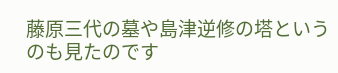藤原三代の墓や島津逆修の塔というのも見たのです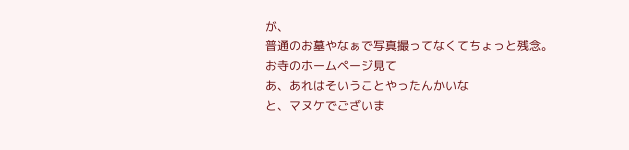が、
普通のお墓やなぁで写真撮ってなくてちょっと残念。
お寺のホームページ見て
あ、あれはそいうことやったんかいな
と、マヌケでございま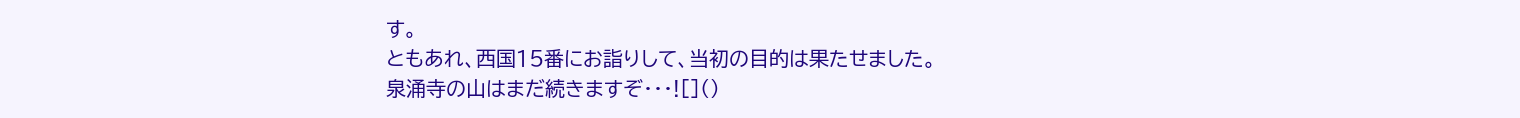す。
ともあれ、西国15番にお詣りして、当初の目的は果たせました。
泉涌寺の山はまだ続きますぞ・・・![]()